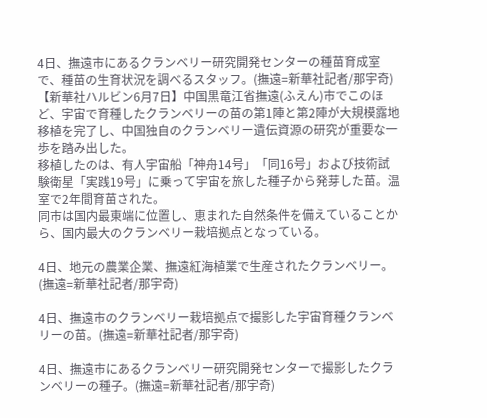4日、撫遠市にあるクランベリー研究開発センターの種苗育成室で、種苗の生育状況を調べるスタッフ。(撫遠=新華社記者/那宇奇)
【新華社ハルビン6月7日】中国黒竜江省撫遠(ふえん)市でこのほど、宇宙で育種したクランベリーの苗の第1陣と第2陣が大規模露地移植を完了し、中国独自のクランベリー遺伝資源の研究が重要な一歩を踏み出した。
移植したのは、有人宇宙船「神舟14号」「同16号」および技術試験衛星「実践19号」に乗って宇宙を旅した種子から発芽した苗。温室で2年間育苗された。
同市は国内最東端に位置し、恵まれた自然条件を備えていることから、国内最大のクランベリー栽培拠点となっている。

4日、地元の農業企業、撫遠紅海植業で生産されたクランベリー。(撫遠=新華社記者/那宇奇)

4日、撫遠市のクランベリー栽培拠点で撮影した宇宙育種クランベリーの苗。(撫遠=新華社記者/那宇奇)

4日、撫遠市にあるクランベリー研究開発センターで撮影したクランベリーの種子。(撫遠=新華社記者/那宇奇)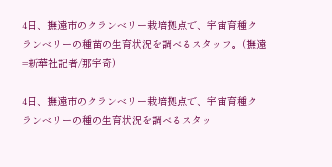4日、撫遠市のクランベリー栽培拠点で、宇宙育種クランベリーの種苗の生育状況を調べるスタッフ。(撫遠=新華社記者/那宇奇)

4日、撫遠市のクランベリー栽培拠点で、宇宙育種クランベリーの種の生育状況を調べるスタッ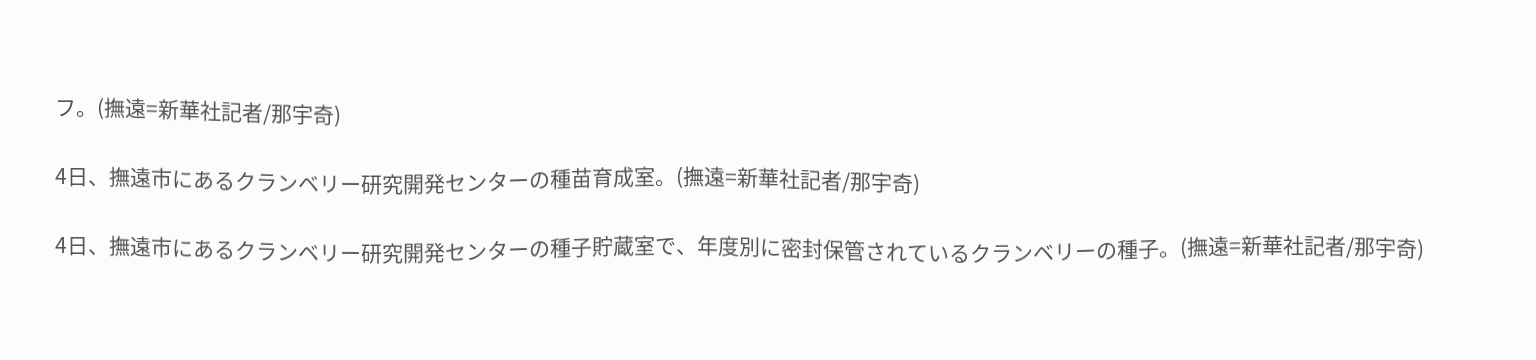フ。(撫遠=新華社記者/那宇奇)

4日、撫遠市にあるクランベリー研究開発センターの種苗育成室。(撫遠=新華社記者/那宇奇)

4日、撫遠市にあるクランベリー研究開発センターの種子貯蔵室で、年度別に密封保管されているクランベリーの種子。(撫遠=新華社記者/那宇奇)